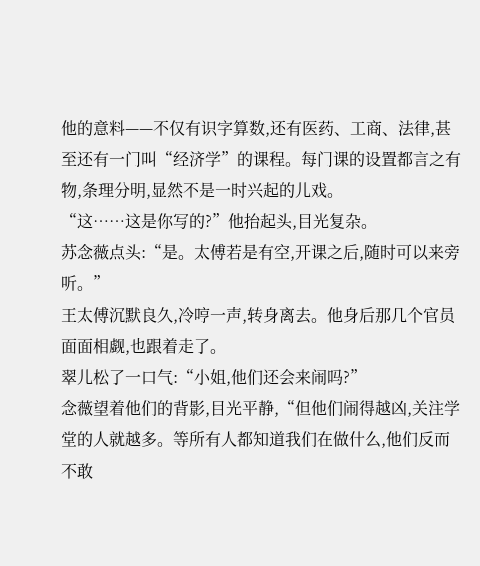他的意料——不仅有识字算数,还有医药、工商、法律,甚至还有一门叫“经济学”的课程。每门课的设置都言之有物,条理分明,显然不是一时兴起的儿戏。
“这……这是你写的?”他抬起头,目光复杂。
苏念薇点头:“是。太傅若是有空,开课之后,随时可以来旁听。”
王太傅沉默良久,冷哼一声,转身离去。他身后那几个官员面面相觑,也跟着走了。
翠儿松了一口气:“小姐,他们还会来闹吗?”
念薇望着他们的背影,目光平静,“但他们闹得越凶,关注学堂的人就越多。等所有人都知道我们在做什么,他们反而不敢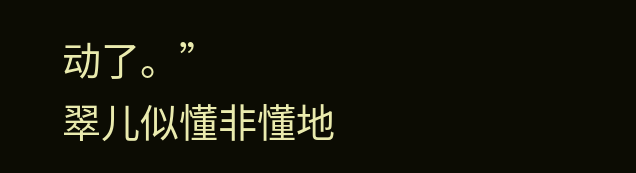动了。”
翠儿似懂非懂地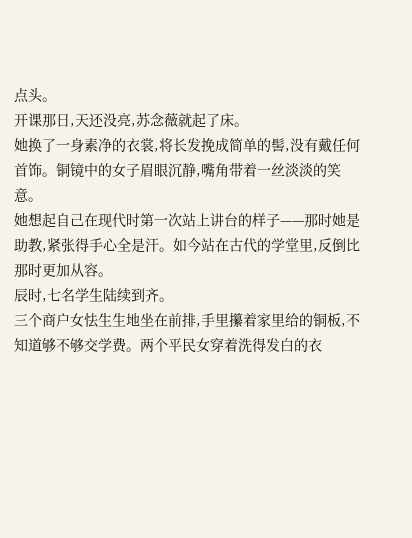点头。
开课那日,天还没亮,苏念薇就起了床。
她换了一身素净的衣裳,将长发挽成简单的髻,没有戴任何首饰。铜镜中的女子眉眼沉静,嘴角带着一丝淡淡的笑意。
她想起自己在现代时第一次站上讲台的样子——那时她是助教,紧张得手心全是汗。如今站在古代的学堂里,反倒比那时更加从容。
辰时,七名学生陆续到齐。
三个商户女怯生生地坐在前排,手里攥着家里给的铜板,不知道够不够交学费。两个平民女穿着洗得发白的衣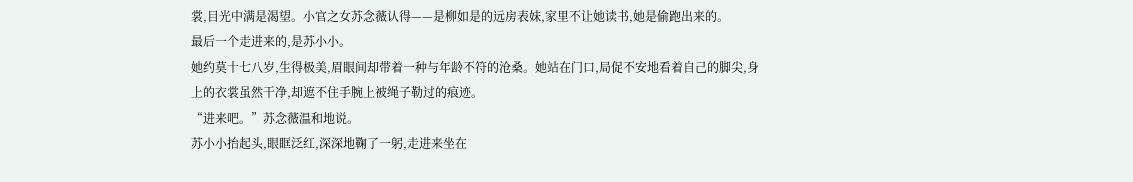裳,目光中满是渴望。小官之女苏念薇认得——是柳如是的远房表妹,家里不让她读书,她是偷跑出来的。
最后一个走进来的,是苏小小。
她约莫十七八岁,生得极美,眉眼间却带着一种与年龄不符的沧桑。她站在门口,局促不安地看着自己的脚尖,身上的衣裳虽然干净,却遮不住手腕上被绳子勒过的痕迹。
“进来吧。”苏念薇温和地说。
苏小小抬起头,眼眶泛红,深深地鞠了一躬,走进来坐在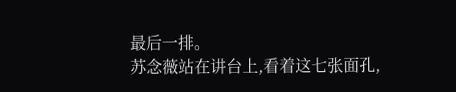最后一排。
苏念薇站在讲台上,看着这七张面孔,